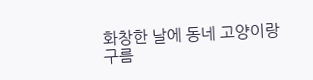화창한 날에 동네 고양이랑 구름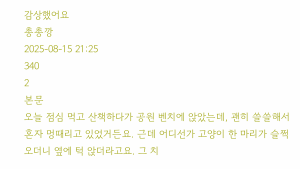감상했어요
총총깡
2025-08-15 21:25
340
2
본문
오늘 점심 먹고 산책하다가 공원 벤치에 앉았는데, 괜히 쓸쓸해서 혼자 멍때리고 있었거든요. 근데 어디선가 고양이 한 마리가 슬쩍 오더니 옆에 턱 앉더라고요. 그 치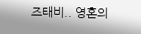즈태비.. 영혼의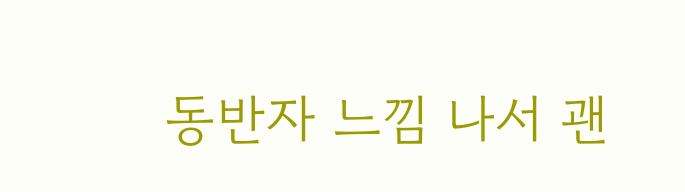동반자 느낌 나서 괜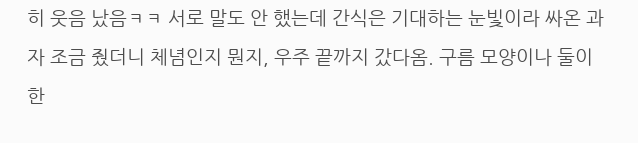히 웃음 났음ㅋㅋ 서로 말도 안 했는데 간식은 기대하는 눈빛이라 싸온 과자 조금 줬더니 체념인지 뭔지, 우주 끝까지 갔다옴. 구름 모양이나 둘이 한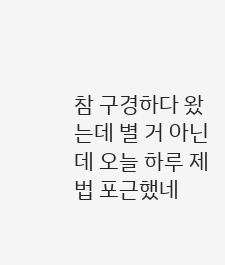참 구경하다 왔는데 별 거 아닌데 오늘 하루 제법 포근했네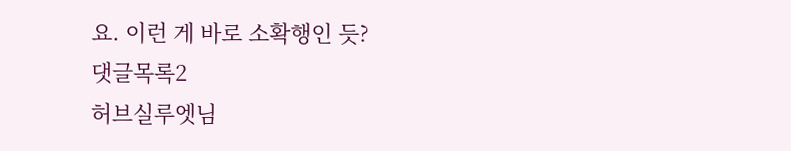요. 이런 게 바로 소확행인 듯?
댓글목록2
허브실루엣님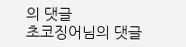의 댓글
초코징어님의 댓글